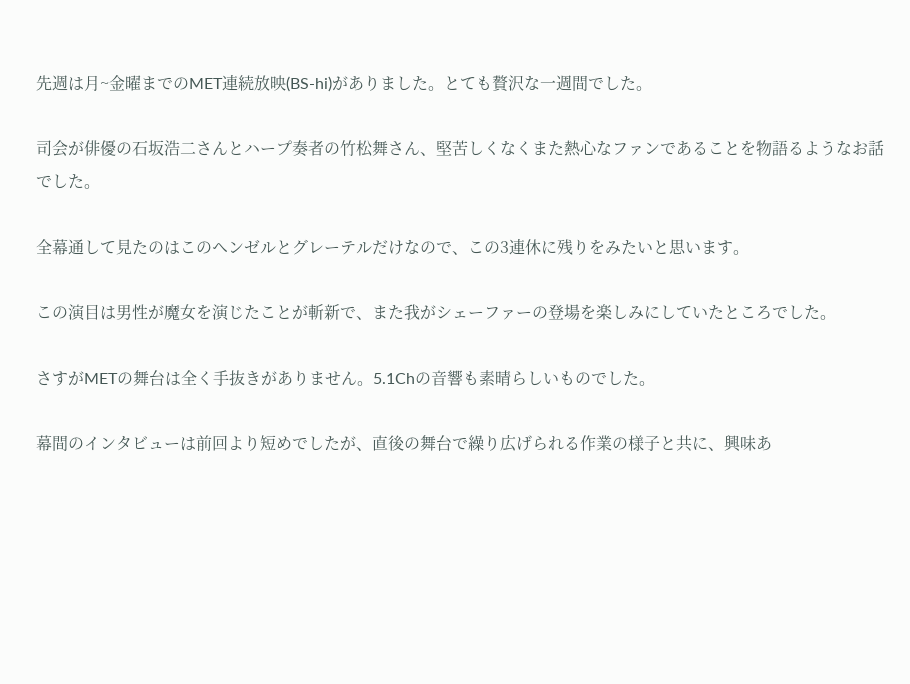先週は月~金曜までのMET連続放映(BS-hi)がありました。とても贅沢な一週間でした。

司会が俳優の石坂浩二さんとハープ奏者の竹松舞さん、堅苦しくなくまた熱心なファンであることを物語るようなお話でした。

全幕通して見たのはこのヘンゼルとグレーテルだけなので、この3連休に残りをみたいと思います。

この演目は男性が魔女を演じたことが斬新で、また我がシェーファーの登場を楽しみにしていたところでした。

さすがMETの舞台は全く手抜きがありません。5.1Chの音響も素晴らしいものでした。

幕間のインタビューは前回より短めでしたが、直後の舞台で繰り広げられる作業の様子と共に、興味あ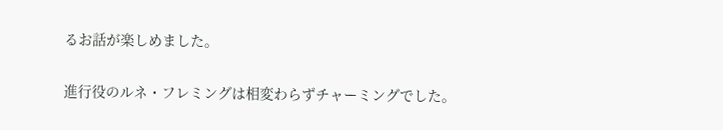るお話が楽しめました。

進行役のルネ・フレミングは相変わらずチャーミングでした。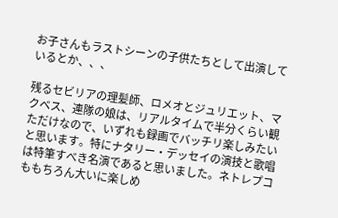お子さんもラストシーンの子供たちとして出演しているとか、、、

残るセビリアの理髪師、ロメオとジュリエット、マクベス、連隊の娘は、リアルタイムで半分くらい観ただけなので、いずれも録画でバッチリ楽しみたいと思います。特にナタリー・デッセイの演技と歌唱は特筆すべき名演であると思いました。ネトレプコももちろん大いに楽しめ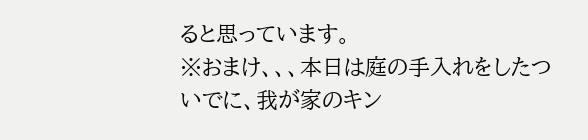ると思っています。
※おまけ、、、本日は庭の手入れをしたついでに、我が家のキン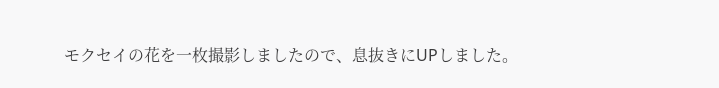モクセイの花を一枚撮影しましたので、息抜きにUPしました。